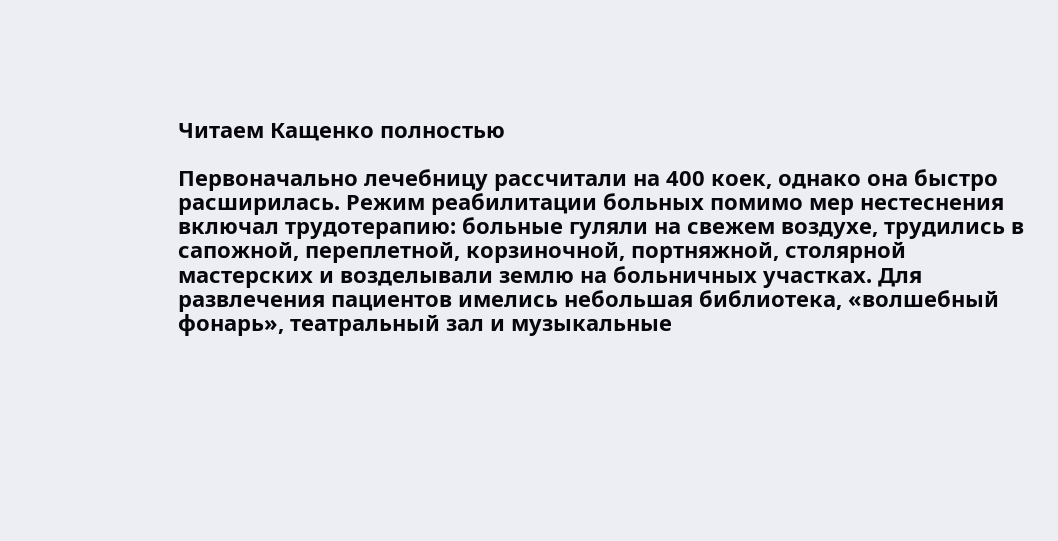Читаем Кащенко полностью

Первоначально лечебницу рассчитали на 400 коек, однако она быстро расширилась. Режим реабилитации больных помимо мер нестеснения включал трудотерапию: больные гуляли на свежем воздухе, трудились в сапожной, переплетной, корзиночной, портняжной, столярной мастерских и возделывали землю на больничных участках. Для развлечения пациентов имелись небольшая библиотека, «волшебный фонарь», театральный зал и музыкальные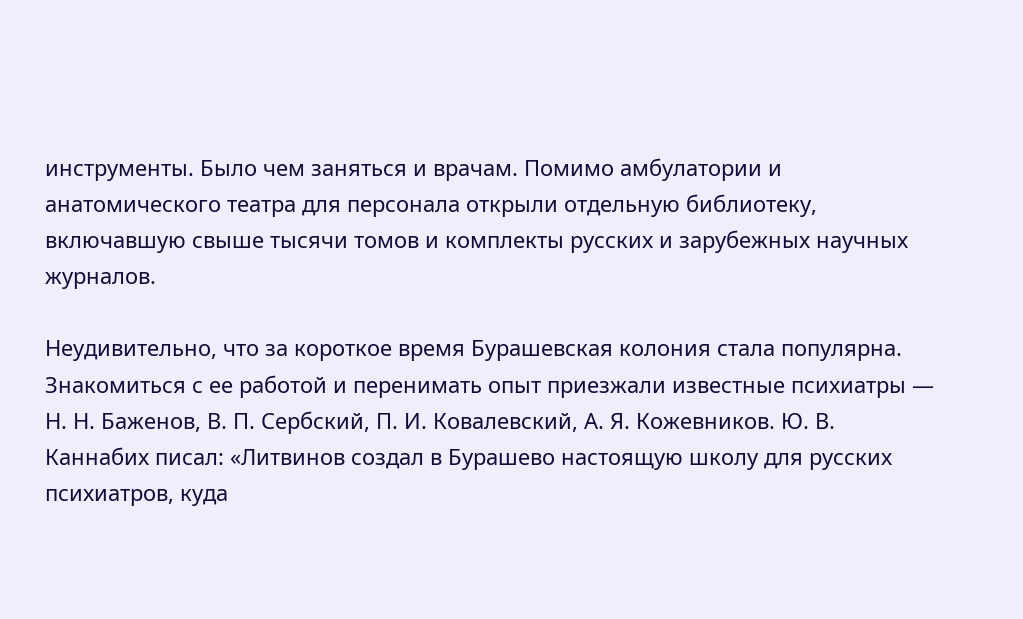инструменты. Было чем заняться и врачам. Помимо амбулатории и анатомического театра для персонала открыли отдельную библиотеку, включавшую свыше тысячи томов и комплекты русских и зарубежных научных журналов.

Неудивительно, что за короткое время Бурашевская колония стала популярна. Знакомиться с ее работой и перенимать опыт приезжали известные психиатры — Н. Н. Баженов, В. П. Сербский, П. И. Ковалевский, А. Я. Кожевников. Ю. В. Каннабих писал: «Литвинов создал в Бурашево настоящую школу для русских психиатров, куда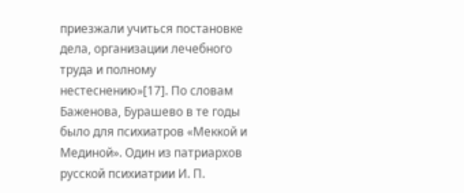приезжали учиться постановке дела, организации лечебного труда и полному нестеснению»[17]. По словам Баженова, Бурашево в те годы было для психиатров «Меккой и Мединой». Один из патриархов русской психиатрии И. П.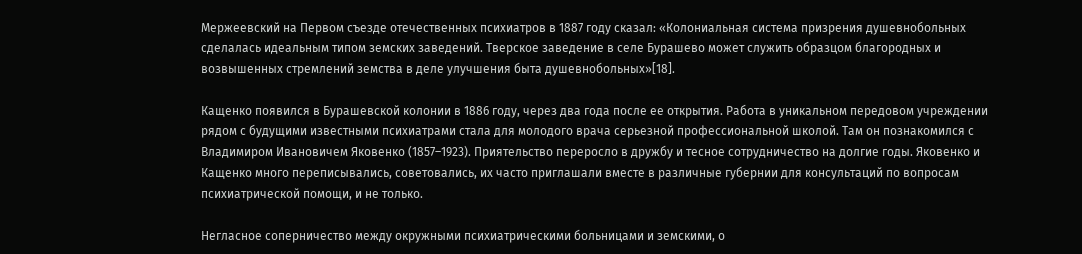Мержеевский на Первом съезде отечественных психиатров в 1887 году сказал: «Колониальная система призрения душевнобольных сделалась идеальным типом земских заведений. Тверское заведение в селе Бурашево может служить образцом благородных и возвышенных стремлений земства в деле улучшения быта душевнобольных»[18].

Кащенко появился в Бурашевской колонии в 1886 году, через два года после ее открытия. Работа в уникальном передовом учреждении рядом с будущими известными психиатрами стала для молодого врача серьезной профессиональной школой. Там он познакомился с Владимиром Ивановичем Яковенко (1857–1923). Приятельство переросло в дружбу и тесное сотрудничество на долгие годы. Яковенко и Кащенко много переписывались, советовались, их часто приглашали вместе в различные губернии для консультаций по вопросам психиатрической помощи, и не только.

Негласное соперничество между окружными психиатрическими больницами и земскими, о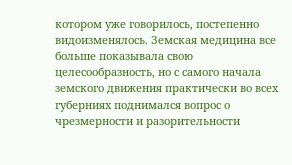котором уже говорилось, постепенно видоизменялось. Земская медицина все больше показывала свою целесообразность, но с самого начала земского движения практически во всех губерниях поднимался вопрос о чрезмерности и разорительности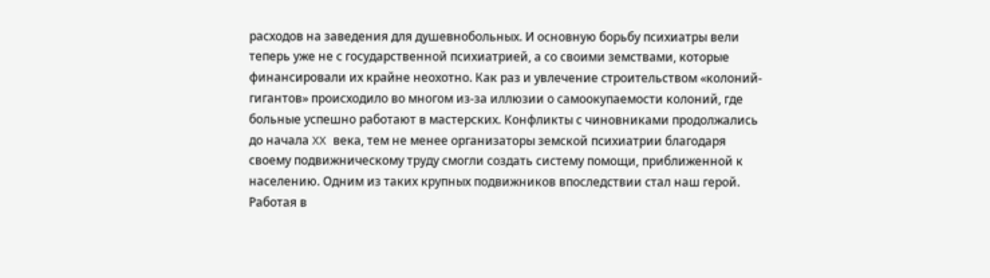расходов на заведения для душевнобольных. И основную борьбу психиатры вели теперь уже не с государственной психиатрией, а со своими земствами, которые финансировали их крайне неохотно. Как раз и увлечение строительством «колоний-гигантов» происходило во многом из-за иллюзии о самоокупаемости колоний, где больные успешно работают в мастерских. Конфликты с чиновниками продолжались до начала XX века, тем не менее организаторы земской психиатрии благодаря своему подвижническому труду смогли создать систему помощи, приближенной к населению. Одним из таких крупных подвижников впоследствии стал наш герой. Работая в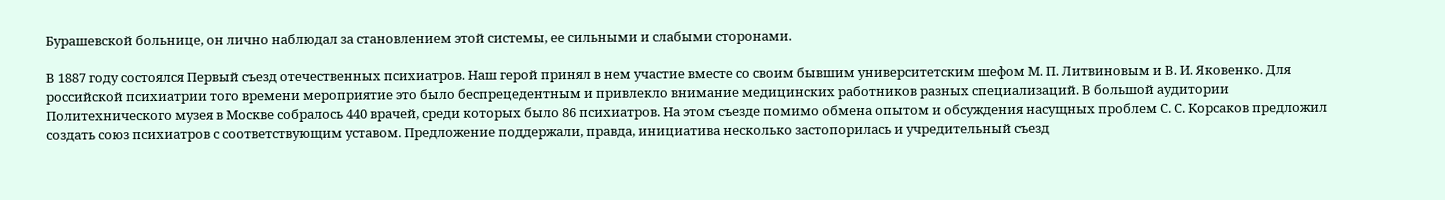Бурашевской больнице, он лично наблюдал за становлением этой системы, ее сильными и слабыми сторонами.

В 1887 году состоялся Первый съезд отечественных психиатров. Наш герой принял в нем участие вместе со своим бывшим университетским шефом М. П. Литвиновым и В. И. Яковенко. Для российской психиатрии того времени мероприятие это было беспрецедентным и привлекло внимание медицинских работников разных специализаций. В большой аудитории Политехнического музея в Москве собралось 440 врачей, среди которых было 86 психиатров. На этом съезде помимо обмена опытом и обсуждения насущных проблем С. С. Корсаков предложил создать союз психиатров с соответствующим уставом. Предложение поддержали, правда, инициатива несколько застопорилась и учредительный съезд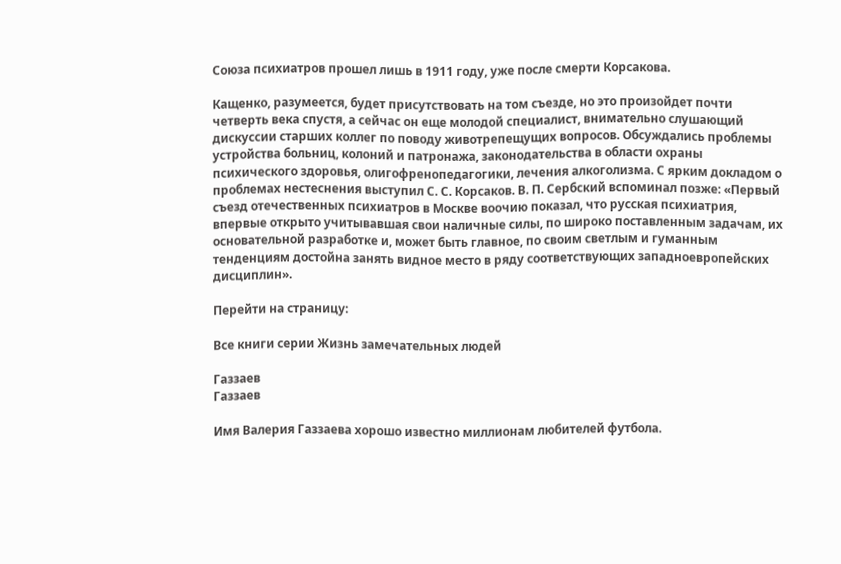Союза психиатров прошел лишь в 1911 году, уже после смерти Корсакова.

Кащенко, разумеется, будет присутствовать на том съезде, но это произойдет почти четверть века спустя, а сейчас он еще молодой специалист, внимательно слушающий дискуссии старших коллег по поводу животрепещущих вопросов. Обсуждались проблемы устройства больниц, колоний и патронажа, законодательства в области охраны психического здоровья, олигофренопедагогики, лечения алкоголизма. С ярким докладом о проблемах нестеснения выступил С. С. Корсаков. В. П. Сербский вспоминал позже: «Первый съезд отечественных психиатров в Москве воочию показал, что русская психиатрия, впервые открыто учитывавшая свои наличные силы, по широко поставленным задачам, их основательной разработке и, может быть главное, по своим светлым и гуманным тенденциям достойна занять видное место в ряду соответствующих западноевропейских дисциплин».

Перейти на страницу:

Все книги серии Жизнь замечательных людей

Газзаев
Газзаев

Имя Валерия Газзаева хорошо известно миллионам любителей футбола.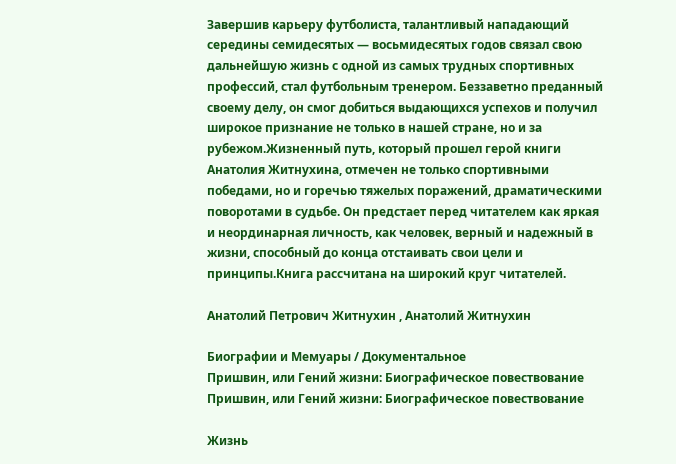Завершив карьеру футболиста, талантливый нападающий середины семидесятых — восьмидесятых годов связал свою дальнейшую жизнь с одной из самых трудных спортивных профессий, стал футбольным тренером. Беззаветно преданный своему делу, он смог добиться выдающихся успехов и получил широкое признание не только в нашей стране, но и за рубежом.Жизненный путь, который прошел герой книги Анатолия Житнухина, отмечен не только спортивными победами, но и горечью тяжелых поражений, драматическими поворотами в судьбе. Он предстает перед читателем как яркая и неординарная личность, как человек, верный и надежный в жизни, способный до конца отстаивать свои цели и принципы.Книга рассчитана на широкий круг читателей.

Анатолий Петрович Житнухин , Анатолий Житнухин

Биографии и Мемуары / Документальное
Пришвин, или Гений жизни: Биографическое повествование
Пришвин, или Гений жизни: Биографическое повествование

Жизнь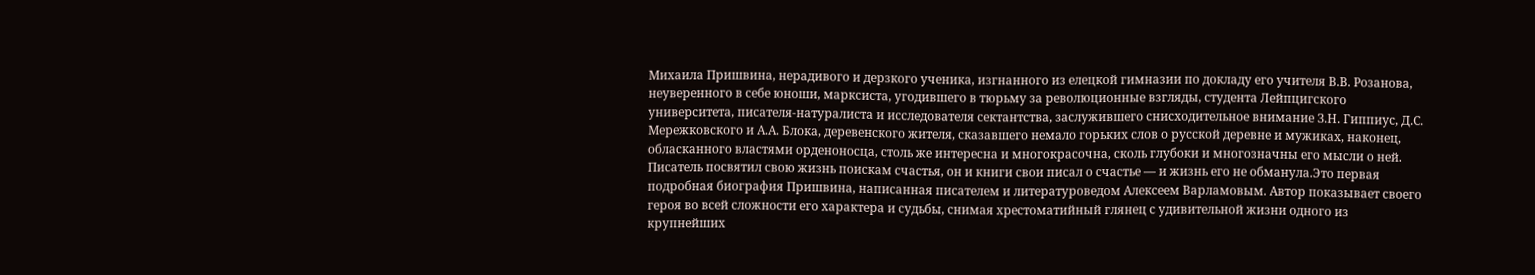Михаила Пришвина, нерадивого и дерзкого ученика, изгнанного из елецкой гимназии по докладу его учителя В.В. Розанова, неуверенного в себе юноши, марксиста, угодившего в тюрьму за революционные взгляды, студента Лейпцигского университета, писателя-натуралиста и исследователя сектантства, заслужившего снисходительное внимание З.Н. Гиппиус, Д.С. Мережковского и А.А. Блока, деревенского жителя, сказавшего немало горьких слов о русской деревне и мужиках, наконец, обласканного властями орденоносца, столь же интересна и многокрасочна, сколь глубоки и многозначны его мысли о ней. Писатель посвятил свою жизнь поискам счастья, он и книги свои писал о счастье — и жизнь его не обманула.Это первая подробная биография Пришвина, написанная писателем и литературоведом Алексеем Варламовым. Автор показывает своего героя во всей сложности его характера и судьбы, снимая хрестоматийный глянец с удивительной жизни одного из крупнейших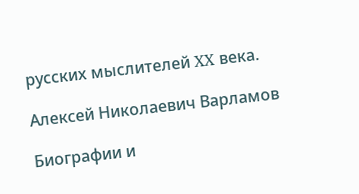русских мыслителей XX века.

Алексей Николаевич Варламов

Биографии и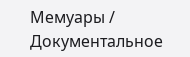Мемуары / Документальное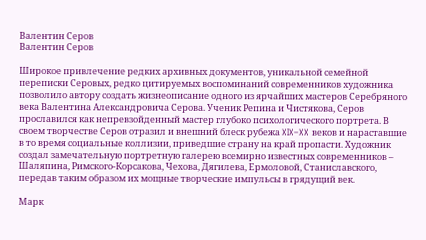Валентин Серов
Валентин Серов

Широкое привлечение редких архивных документов, уникальной семейной переписки Серовых, редко цитируемых воспоминаний современников художника позволило автору создать жизнеописание одного из ярчайших мастеров Серебряного века Валентина Александровича Серова. Ученик Репина и Чистякова, Серов прославился как непревзойденный мастер глубоко психологического портрета. В своем творчестве Серов отразил и внешний блеск рубежа XIX–XX веков и нараставшие в то время социальные коллизии, приведшие страну на край пропасти. Художник создал замечательную портретную галерею всемирно известных современников – Шаляпина, Римского-Корсакова, Чехова, Дягилева, Ермоловой, Станиславского, передав таким образом их мощные творческие импульсы в грядущий век.

Марк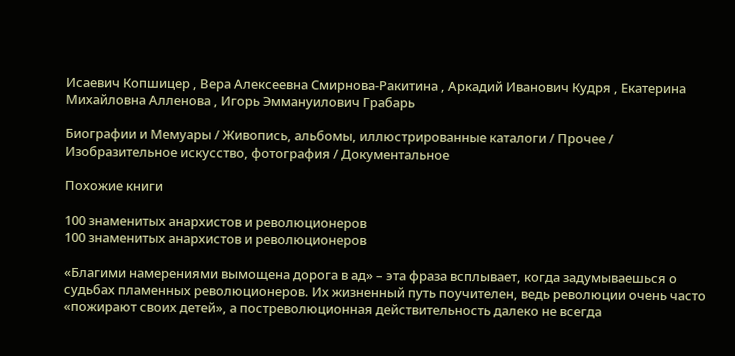Исаевич Копшицер , Вера Алексеевна Смирнова-Ракитина , Аркадий Иванович Кудря , Екатерина Михайловна Алленова , Игорь Эммануилович Грабарь

Биографии и Мемуары / Живопись, альбомы, иллюстрированные каталоги / Прочее / Изобразительное искусство, фотография / Документальное

Похожие книги

100 знаменитых анархистов и революционеров
100 знаменитых анархистов и революционеров

«Благими намерениями вымощена дорога в ад» – эта фраза всплывает, когда задумываешься о судьбах пламенных революционеров. Их жизненный путь поучителен, ведь революции очень часто «пожирают своих детей», а постреволюционная действительность далеко не всегда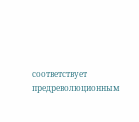соответствует предреволюционным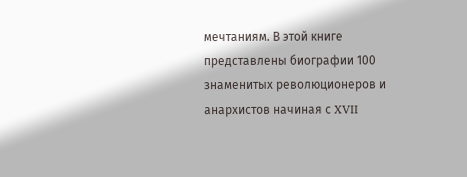мечтаниям. В этой книге представлены биографии 100 знаменитых революционеров и анархистов начиная с XVII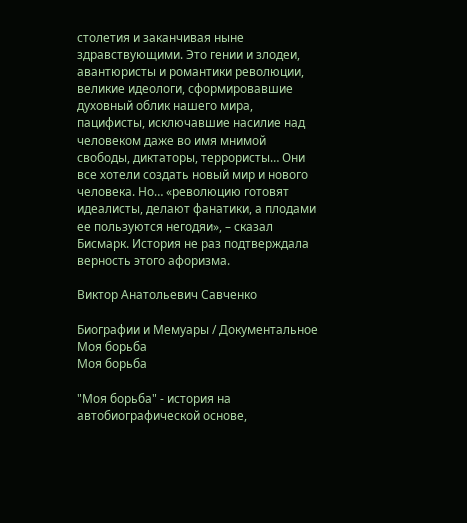столетия и заканчивая ныне здравствующими. Это гении и злодеи, авантюристы и романтики революции, великие идеологи, сформировавшие духовный облик нашего мира, пацифисты, исключавшие насилие над человеком даже во имя мнимой свободы, диктаторы, террористы… Они все хотели создать новый мир и нового человека. Но… «революцию готовят идеалисты, делают фанатики, а плодами ее пользуются негодяи», – сказал Бисмарк. История не раз подтверждала верность этого афоризма.

Виктор Анатольевич Савченко

Биографии и Мемуары / Документальное
Моя борьба
Моя борьба

"Моя борьба" - история на автобиографической основе,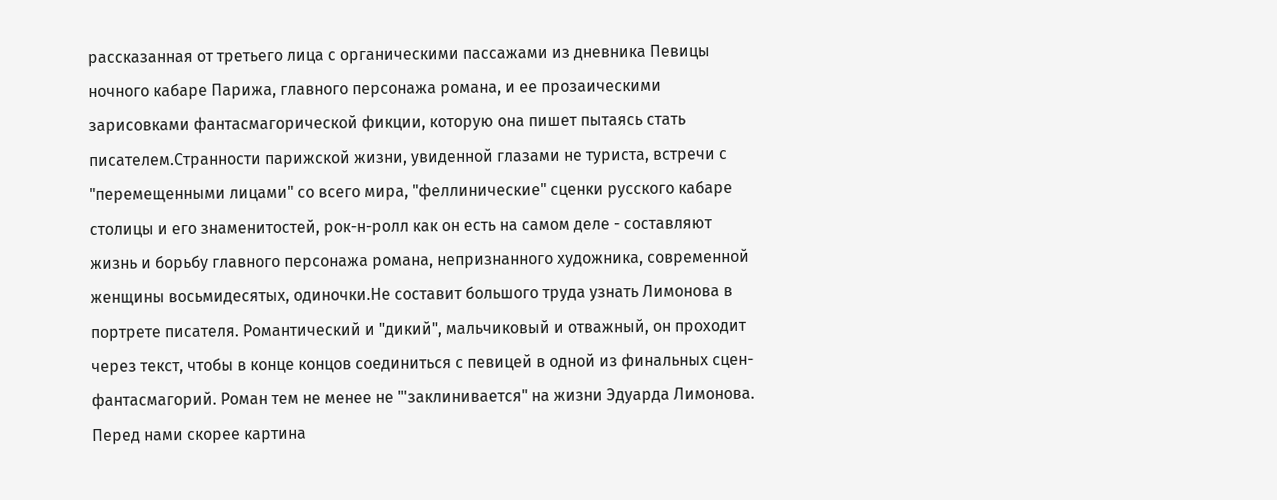рассказанная от третьего лица с органическими пассажами из дневника Певицы ночного кабаре Парижа, главного персонажа романа, и ее прозаическими зарисовками фантасмагорической фикции, которую она пишет пытаясь стать писателем.Странности парижской жизни, увиденной глазами не туриста, встречи с "перемещенными лицами" со всего мира, "феллинические" сценки русского кабаре столицы и его знаменитостей, рок-н-ролл как он есть на самом деле - составляют жизнь и борьбу главного персонажа романа, непризнанного художника, современной женщины восьмидесятых, одиночки.Не составит большого труда узнать Лимонова в портрете писателя. Романтический и "дикий", мальчиковый и отважный, он проходит через текст, чтобы в конце концов соединиться с певицей в одной из финальных сцен-фантасмагорий. Роман тем не менее не "'заклинивается" на жизни Эдуарда Лимонова. Перед нами скорее картина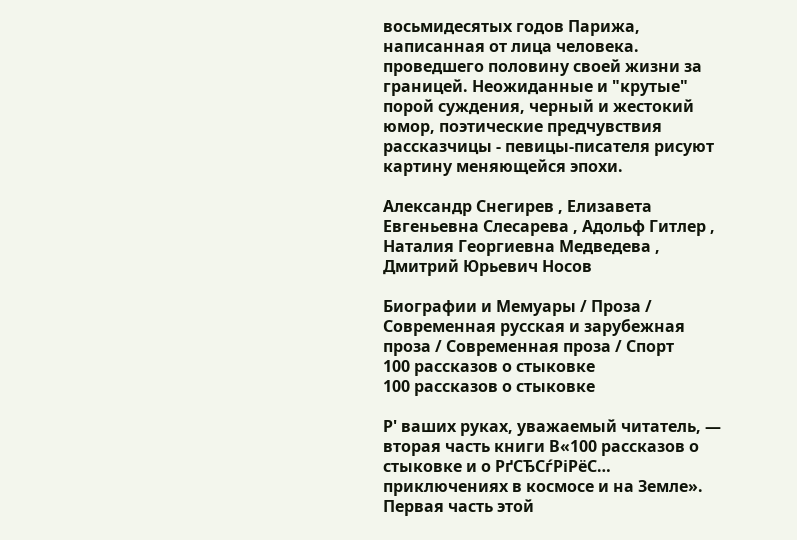восьмидесятых годов Парижа, написанная от лица человека. проведшего половину своей жизни за границей. Неожиданные и "крутые" порой суждения, черный и жестокий юмор, поэтические предчувствия рассказчицы - певицы-писателя рисуют картину меняющейся эпохи.

Александр Снегирев , Елизавета Евгеньевна Слесарева , Адольф Гитлер , Наталия Георгиевна Медведева , Дмитрий Юрьевич Носов

Биографии и Мемуары / Проза / Современная русская и зарубежная проза / Современная проза / Спорт
100 рассказов о стыковке
100 рассказов о стыковке

Р' ваших руках, уважаемый читатель, — вторая часть книги В«100 рассказов о стыковке и о РґСЂСѓРіРёС… приключениях в космосе и на Земле». Первая часть этой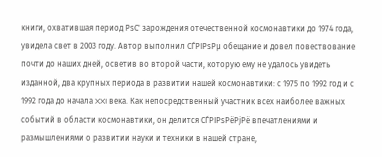книги, охватившая период РѕС' зарождения отечественной космонавтики до 1974 года, увидела свет в 2003 году. Автор выполнил СЃРІРѕРµ обещание и довел повествование почти до наших дней, осветив во второй части, которую ему не удалось увидеть изданной, два крупных периода в развитии нашей космонавтики: с 1975 по 1992 год и с 1992 года до начала XXI века. Как непосредственный участник всех наиболее важных событий в области космонавтики, он делится СЃРІРѕРёРјРё впечатлениями и размышлениями о развитии науки и техники в нашей стране,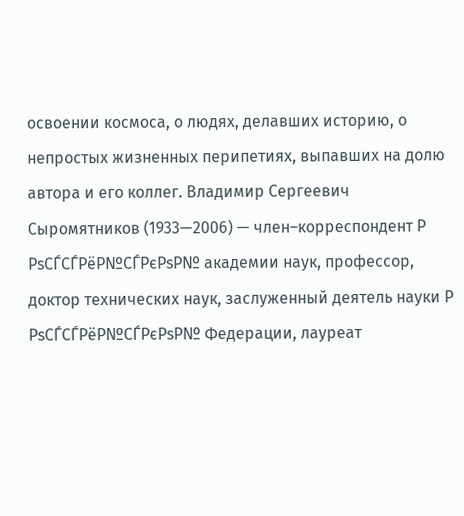освоении космоса, о людях, делавших историю, о непростых жизненных перипетиях, выпавших на долю автора и его коллег. Владимир Сергеевич Сыромятников (1933—2006) — член–корреспондент Р РѕСЃСЃРёР№СЃРєРѕР№ академии наук, профессор, доктор технических наук, заслуженный деятель науки Р РѕСЃСЃРёР№СЃРєРѕР№ Федерации, лауреат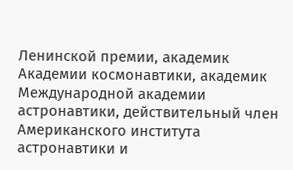Ленинской премии, академик Академии космонавтики, академик Международной академии астронавтики, действительный член Американского института астронавтики и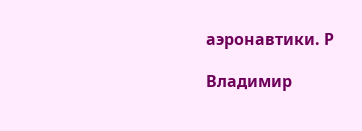аэронавтики. Р

Владимир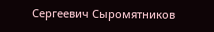Сергеевич Сыромятников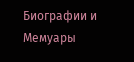Биографии и Мемуары